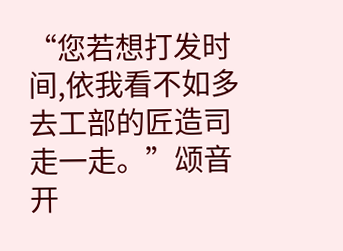“您若想打发时间,依我看不如多去工部的匠造司走一走。”颂音开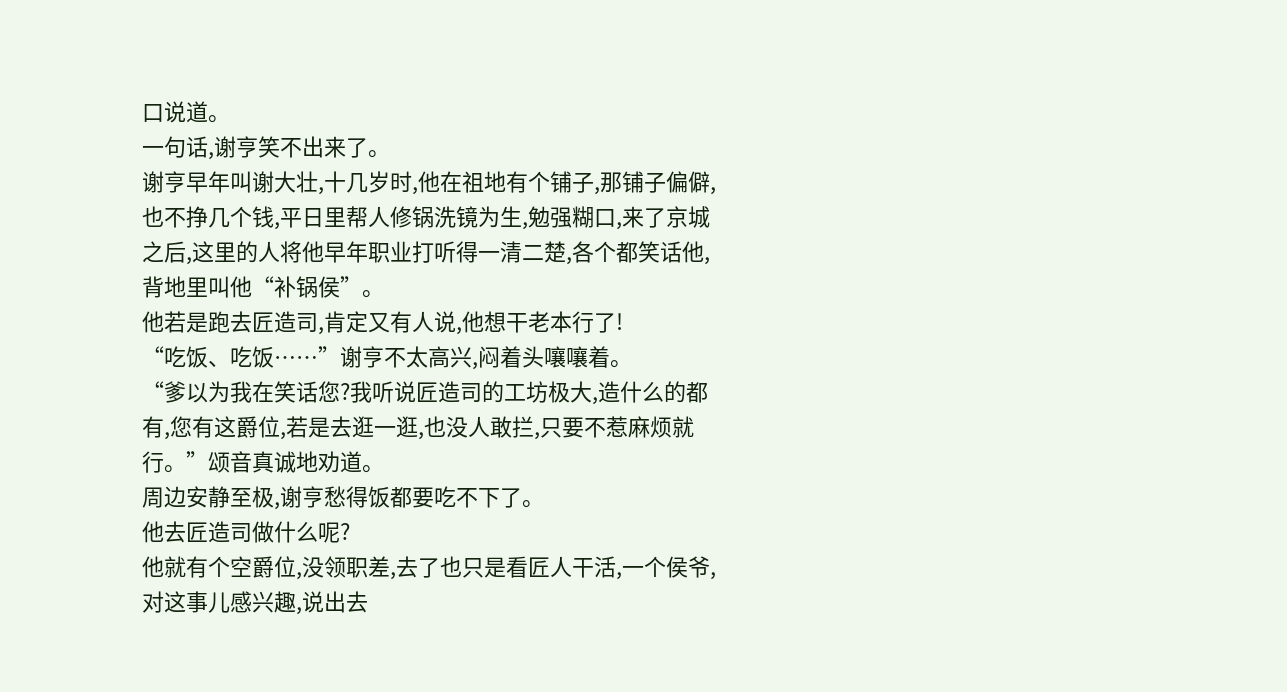口说道。
一句话,谢亨笑不出来了。
谢亨早年叫谢大壮,十几岁时,他在祖地有个铺子,那铺子偏僻,也不挣几个钱,平日里帮人修锅洗镜为生,勉强糊口,来了京城之后,这里的人将他早年职业打听得一清二楚,各个都笑话他,背地里叫他“补锅侯”。
他若是跑去匠造司,肯定又有人说,他想干老本行了!
“吃饭、吃饭……”谢亨不太高兴,闷着头嚷嚷着。
“爹以为我在笑话您?我听说匠造司的工坊极大,造什么的都有,您有这爵位,若是去逛一逛,也没人敢拦,只要不惹麻烦就行。”颂音真诚地劝道。
周边安静至极,谢亨愁得饭都要吃不下了。
他去匠造司做什么呢?
他就有个空爵位,没领职差,去了也只是看匠人干活,一个侯爷,对这事儿感兴趣,说出去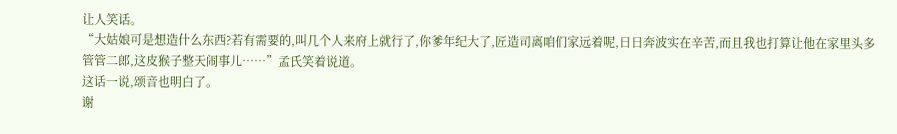让人笑话。
“大姑娘可是想造什么东西?若有需要的,叫几个人来府上就行了,你爹年纪大了,匠造司离咱们家远着呢,日日奔波实在辛苦,而且我也打算让他在家里头多管管二郎,这皮猴子整天闹事儿……”孟氏笑着说道。
这话一说,颂音也明白了。
谢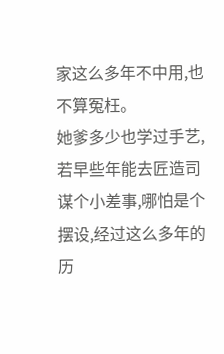家这么多年不中用,也不算冤枉。
她爹多少也学过手艺,若早些年能去匠造司谋个小差事,哪怕是个摆设,经过这么多年的历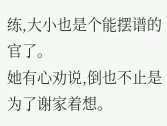练,大小也是个能摆谱的官了。
她有心劝说,倒也不止是为了谢家着想。